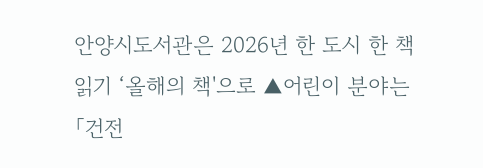안양시도서관은 2026년 한 도시 한 책 읽기 ‘올해의 책'으로 ▲어린이 분야는 「건전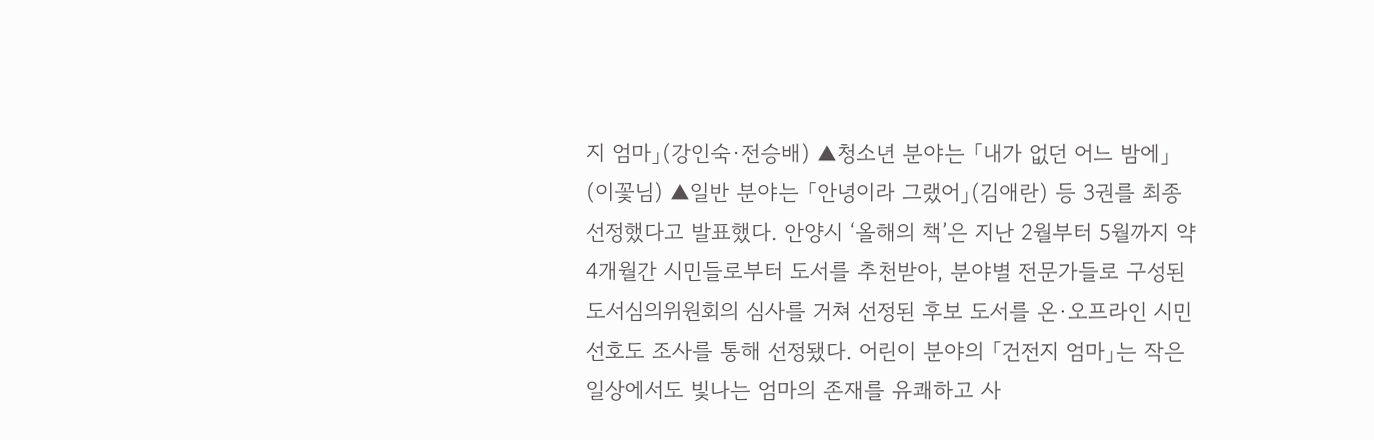지 엄마」(강인숙·전승배) ▲청소년 분야는 「내가 없던 어느 밤에」(이꽃님) ▲일반 분야는 「안녕이라 그랬어」(김애란) 등 3권를 최종 선정했다고 발표했다. 안양시 ‘올해의 책’은 지난 2월부터 5월까지 약 4개월간 시민들로부터 도서를 추천받아, 분야별 전문가들로 구성된 도서심의위원회의 심사를 거쳐 선정된 후보 도서를 온·오프라인 시민 선호도 조사를 통해 선정됐다. 어린이 분야의 「건전지 엄마」는 작은 일상에서도 빛나는 엄마의 존재를 유쾌하고 사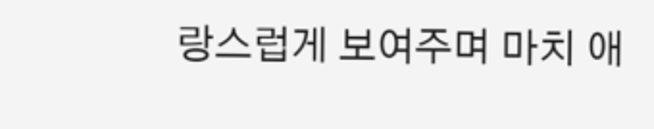랑스럽게 보여주며 마치 애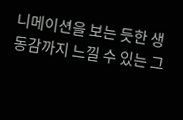니메이션을 보는 듯한 생동감까지 느낄 수 있는 그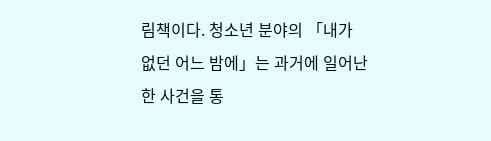림책이다. 청소년 분야의 「내가 없던 어느 밤에」는 과거에 일어난 한 사건을 통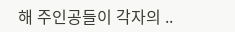해 주인공들이 각자의 ..